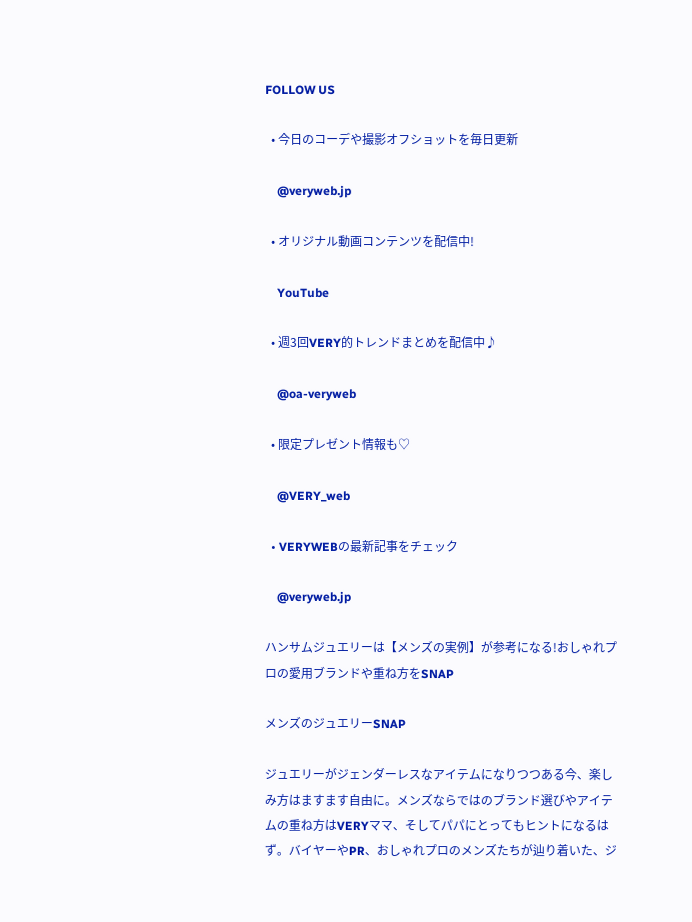FOLLOW US

  • 今日のコーデや撮影オフショットを毎日更新

    @veryweb.jp

  • オリジナル動画コンテンツを配信中!

    YouTube

  • 週3回VERY的トレンドまとめを配信中♪

    @oa-veryweb

  • 限定プレゼント情報も♡

    @VERY_web

  • VERYWEBの最新記事をチェック

    @veryweb.jp

ハンサムジュエリーは【メンズの実例】が参考になる!おしゃれプロの愛用ブランドや重ね方をSNAP

メンズのジュエリーSNAP

ジュエリーがジェンダーレスなアイテムになりつつある今、楽しみ方はますます自由に。メンズならではのブランド選びやアイテムの重ね方はVERYママ、そしてパパにとってもヒントになるはず。バイヤーやPR、おしゃれプロのメンズたちが辿り着いた、ジ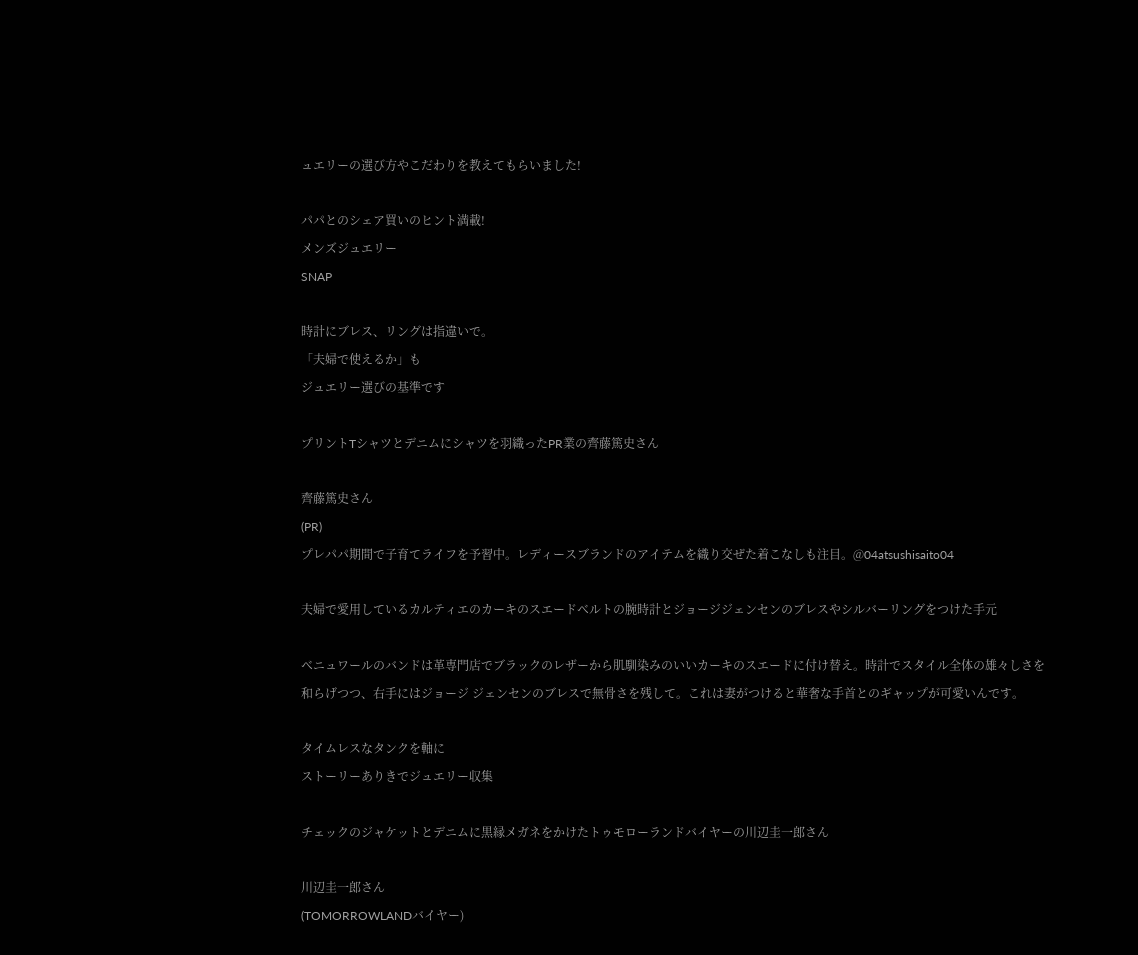ュエリーの選び方やこだわりを教えてもらいました!

パパとのシェア買いのヒント満載!
メンズジュエリー
SNAP

時計にブレス、リングは指違いで。
「夫婦で使えるか」も
ジュエリー選びの基準です

プリントTシャツとデニムにシャツを羽織ったPR業の齊藤篤史さん

齊藤篤史さん
(PR)
プレパパ期間で子育てライフを予習中。レディースブランドのアイテムを織り交ぜた着こなしも注目。@04atsushisaito04

夫婦で愛用しているカルティエのカーキのスエードベルトの腕時計とジョージジェンセンのブレスやシルバーリングをつけた手元

ベニュワールのバンドは革専門店でブラックのレザーから肌馴染みのいいカーキのスエードに付け替え。時計でスタイル全体の雄々しさを和らげつつ、右手にはジョージ ジェンセンのブレスで無骨さを残して。これは妻がつけると華奢な手首とのギャップが可愛いんです。

タイムレスなタンクを軸に
ストーリーありきでジュエリー収集

チェックのジャケットとデニムに黒縁メガネをかけたトゥモローランドバイヤーの川辺圭一郎さん

川辺圭一郎さん
(TOMORROWLANDバイヤー)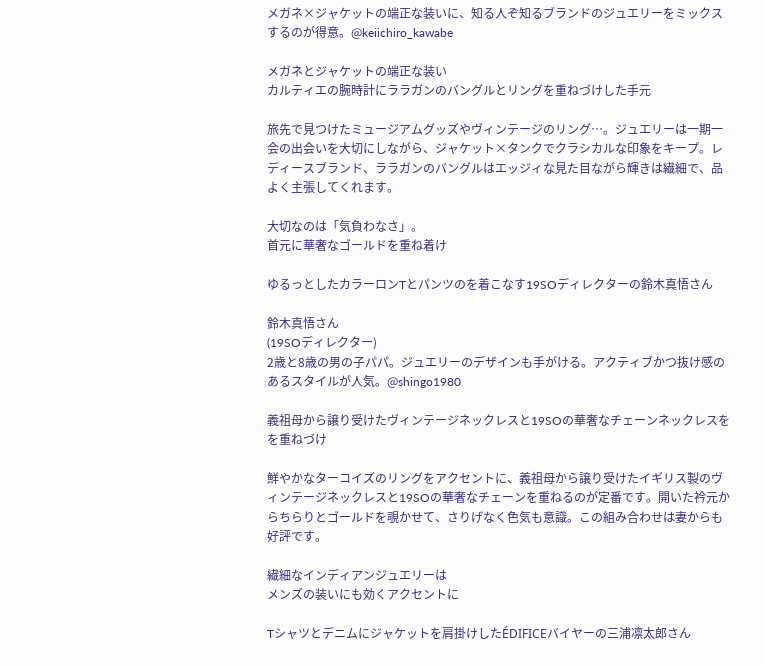メガネ×ジャケットの端正な装いに、知る人ぞ知るブランドのジュエリーをミックスするのが得意。@keiichiro_kawabe

メガネとジャケットの端正な装い
カルティエの腕時計にララガンのバングルとリングを重ねづけした手元

旅先で見つけたミュージアムグッズやヴィンテージのリング…。ジュエリーは一期一会の出会いを大切にしながら、ジャケット×タンクでクラシカルな印象をキープ。レディースブランド、ララガンのバングルはエッジィな見た目ながら輝きは繊細で、品よく主張してくれます。

大切なのは「気負わなさ」。
首元に華奢なゴールドを重ね着け

ゆるっとしたカラーロンTとパンツのを着こなす19SOディレクターの鈴木真悟さん

鈴木真悟さん
(19SOディレクター)
2歳と8歳の男の子パパ。ジュエリーのデザインも手がける。アクティブかつ抜け感のあるスタイルが人気。@shingo1980

義祖母から譲り受けたヴィンテージネックレスと19SOの華奢なチェーンネックレスをを重ねづけ

鮮やかなターコイズのリングをアクセントに、義祖母から譲り受けたイギリス製のヴィンテージネックレスと19SOの華奢なチェーンを重ねるのが定番です。開いた衿元からちらりとゴールドを覗かせて、さりげなく色気も意識。この組み合わせは妻からも好評です。

繊細なインディアンジュエリーは
メンズの装いにも効くアクセントに

Tシャツとデニムにジャケットを肩掛けしたÉDIFICEバイヤーの三浦凛太郎さん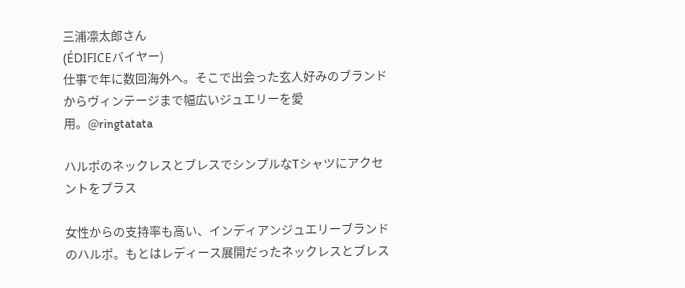三浦凛太郎さん
(ÉDIFICEバイヤー)
仕事で年に数回海外へ。そこで出会った玄人好みのブランドからヴィンテージまで幅広いジュエリーを愛用。@ringtatata

ハルポのネックレスとブレスでシンプルなTシャツにアクセントをプラス

女性からの支持率も高い、インディアンジュエリーブランドのハルポ。もとはレディース展開だったネックレスとブレス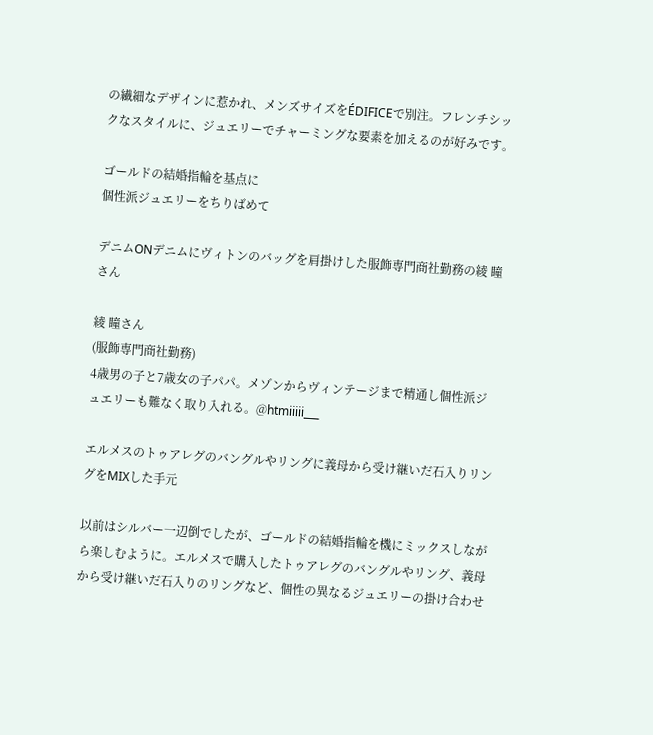の繊細なデザインに惹かれ、メンズサイズをÉDIFICEで別注。フレンチシックなスタイルに、ジュエリーでチャーミングな要素を加えるのが好みです。

ゴールドの結婚指輪を基点に
個性派ジュエリーをちりばめて

デニムONデニムにヴィトンのバッグを肩掛けした服飾専門商社勤務の綾 瞳さん

綾 瞳さん
(服飾専門商社勤務)
4歳男の子と7歳女の子パパ。メゾンからヴィンテージまで精通し個性派ジュエリーも難なく取り入れる。@htmiiiii___

エルメスのトゥアレグのバングルやリングに義母から受け継いだ石入りリングをMIXした手元

以前はシルバー一辺倒でしたが、ゴールドの結婚指輪を機にミックスしながら楽しむように。エルメスで購入したトゥアレグのバングルやリング、義母から受け継いだ石入りのリングなど、個性の異なるジュエリーの掛け合わせ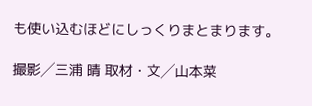も使い込むほどにしっくりまとまります。

撮影╱三浦 晴 取材・文╱山本菜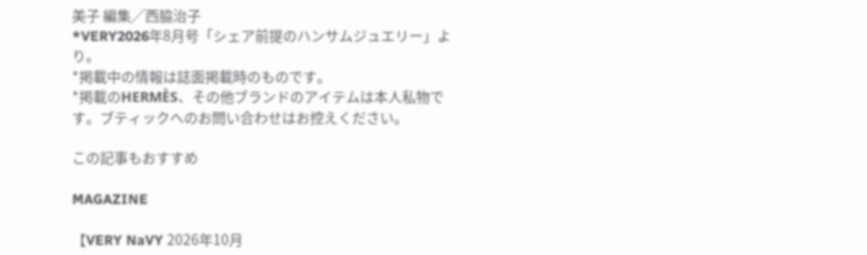美子 編集╱西脇治子
*VERY2026年8月号「シェア前提のハンサムジュエリー」より。
*掲載中の情報は誌面掲載時のものです。
*掲載のHERMÈS、その他ブランドのアイテムは本人私物です。ブティックへのお問い合わせはお控えください。

この記事もおすすめ

MAGAZINE

【VERY NaVY 2026年10月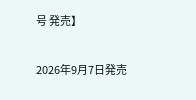号 発売】

2026年9月7日発売